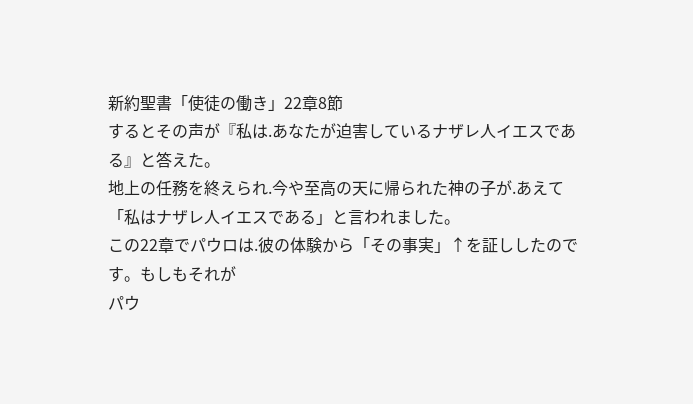新約聖書「使徒の働き」22章8節
するとその声が『私は.あなたが迫害しているナザレ人イエスである』と答えた。
地上の任務を終えられ.今や至高の天に帰られた神の子が.あえて「私はナザレ人イエスである」と言われました。
この22章でパウロは.彼の体験から「その事実」↑を証ししたのです。もしもそれが
パウ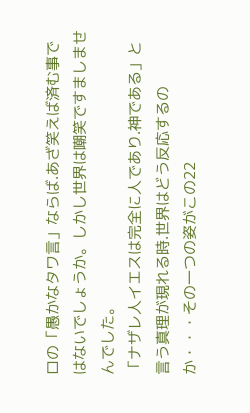ロの「愚かなタワ言」ならば.あざ笑えば済む事ではないでしょうか。しかし世界は嘲笑ですましませんでした。
「ナザレ人イエスは完全に人であり.神である」と言う真理が現れる時.世界はどう反応するのか・・・その一つの姿がこの22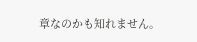章なのかも知れません。